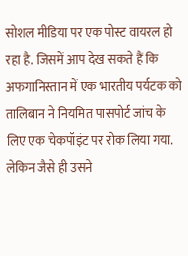सोशल मीडिया पर एक पोस्ट वायरल हो रहा है. जिसमें आप देख सकते हैं कि अफगानिस्तान में एक भारतीय पर्यटक को तालिबान ने नियमित पासपोर्ट जांच के लिए एक चेकपॉइंट पर रोक लिया गया. लेकिन जैसे ही उसने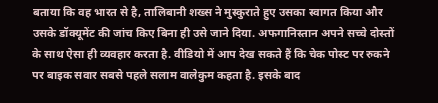बताया कि वह भारत से है, तालिबानी शख्स ने मुस्कुराते हुए उसका स्वागत किया और उसके डॉक्यूमेंट की जांच किए बिना ही उसे जाने दिया. अफगानिस्तान अपने सच्चे दोस्तों के साथ ऐसा ही व्यवहार करता है. वीडियो में आप देख सकते हैं कि चेक पोस्ट पर रुकने पर बाइक सवार सबसे पहले सलाम वालेकुम कहता है. इसके बाद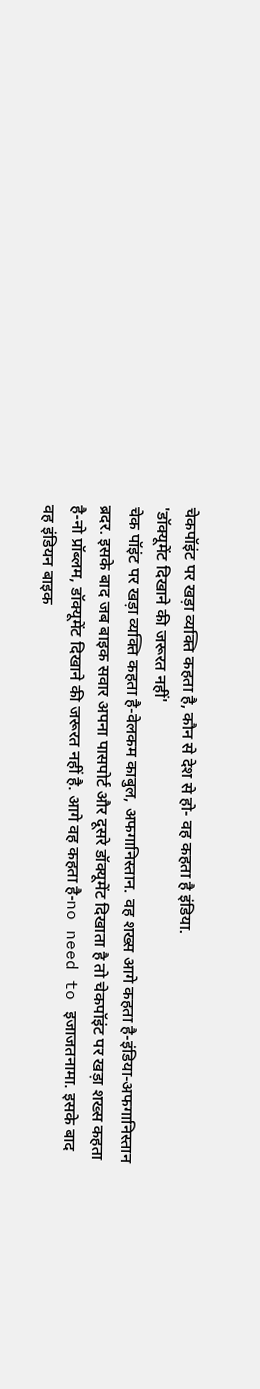चेकपॉइंट पर खड़ा व्यक्ति कहता है, कौन से देश से हो- वह कहता है इंडिया.
'डॉक्यूमेंट दिखाने की जरूरत नहीं'
चेक पॉइंट पर खड़ा व्यक्ति कहता है-वेलकम काबुल, अफगानिस्तान. वह शख्स आगे कहता है-इंडिया-अफगानिस्तान ब्रदर. इसके बाद जब बाइक सवार अपना पासपोर्ट और दूसरे डॉक्यूमेंट दिखाता है तो चेकपॉइंट पर खड़ा शख्स कहता है-नो प्रॉब्लम, डॉक्यूमेंट दिखाने की जरूरत नहीं है. आगे वह कहता है-no need to इजाजतनामा. इसके बाद वह इंडियन बाइक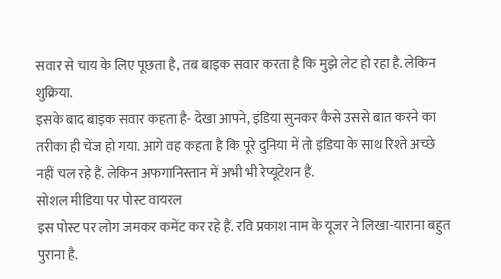सवार से चाय के लिए पूछता है, तब बाइक सवार करता है कि मुझे लेट हो रहा है. लेकिन शुक्रिया.
इसके बाद बाइक सवार कहता है- देखा आपने, इंडिया सुनकर कैसे उससे बात करने का तरीका ही चेंज हो गया. आगे वह कहता है कि पूरे दुनिया में तो इंडिया के साथ रिश्ते अच्छे नहीं चल रहे हैं. लेकिन अफगानिस्तान में अभी भी रेप्यूटेशन हैं.
सोशल मीडिया पर पोस्ट वायरल
इस पोस्ट पर लोग जमकर कमेंट कर रहे हैं. रवि प्रकाश नाम के यूजर ने लिखा-याराना बहुत पुराना है.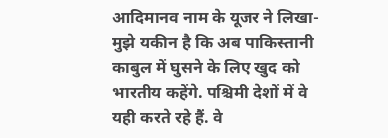आदिमानव नाम के यूजर ने लिखा- मुझे यकीन है कि अब पाकिस्तानी काबुल में घुसने के लिए खुद को भारतीय कहेंगे. पश्चिमी देशों में वे यही करते रहे हैं. वे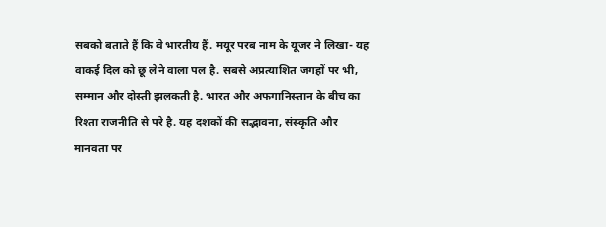सबको बताते हैं कि वे भारतीय हैं. मयूर परब नाम के यूजर ने लिखा- यह वाकई दिल को छू लेने वाला पल है. सबसे अप्रत्याशित जगहों पर भी, सम्मान और दोस्ती झलकती है. भारत और अफगानिस्तान के बीच का रिश्ता राजनीति से परे है. यह दशकों की सद्भावना, संस्कृति और मानवता पर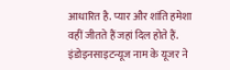आधारित है. प्यार और शांति हमेशा वहीं जीतते हैं जहां दिल होते हैं. इंडोइनसाइटन्यूज नाम के यूजर ने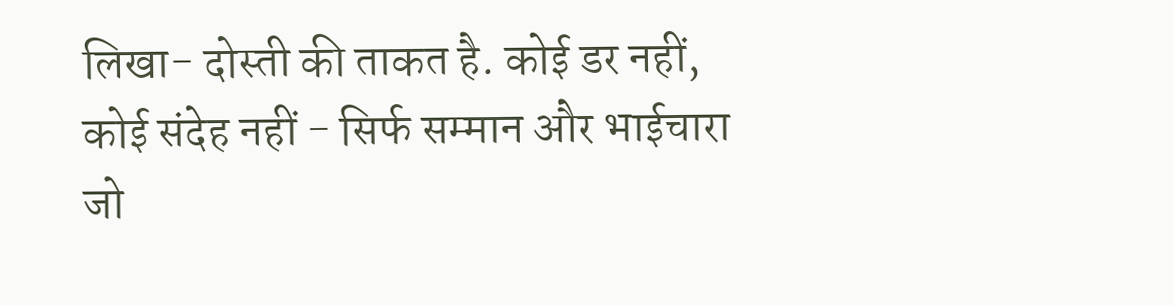लिखा- दोस्ती की ताकत है. कोई डर नहीं, कोई संदेह नहीं - सिर्फ सम्मान और भाईचारा जो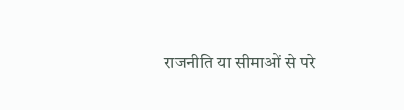राजनीति या सीमाओं से परे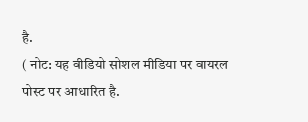है.
( नोट: यह वीडियो सोशल मीडिया पर वायरल पोस्ट पर आधारित है.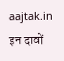aajtak.in इन दावों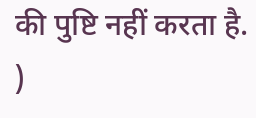की पुष्टि नहीं करता है. )